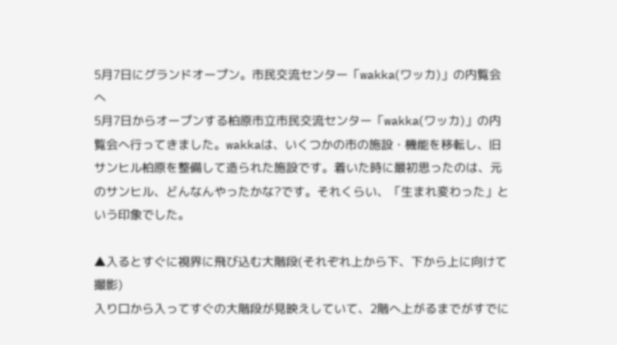5月7日にグランドオープン。市民交流センター「wakka(ワッカ)」の内覧会へ
5月7日からオープンする柏原市立市民交流センター「wakka(ワッカ)」の内覧会へ行ってきました。wakkaは、いくつかの市の施設・機能を移転し、旧サンヒル柏原を整備して造られた施設です。着いた時に最初思ったのは、元のサンヒル、どんなんやったかな?です。それくらい、「生まれ変わった」という印象でした。

▲入るとすぐに視界に飛び込む大階段(それぞれ上から下、下から上に向けて撮影)
入り口から入ってすぐの大階段が見映えしていて、2階へ上がるまでがすでに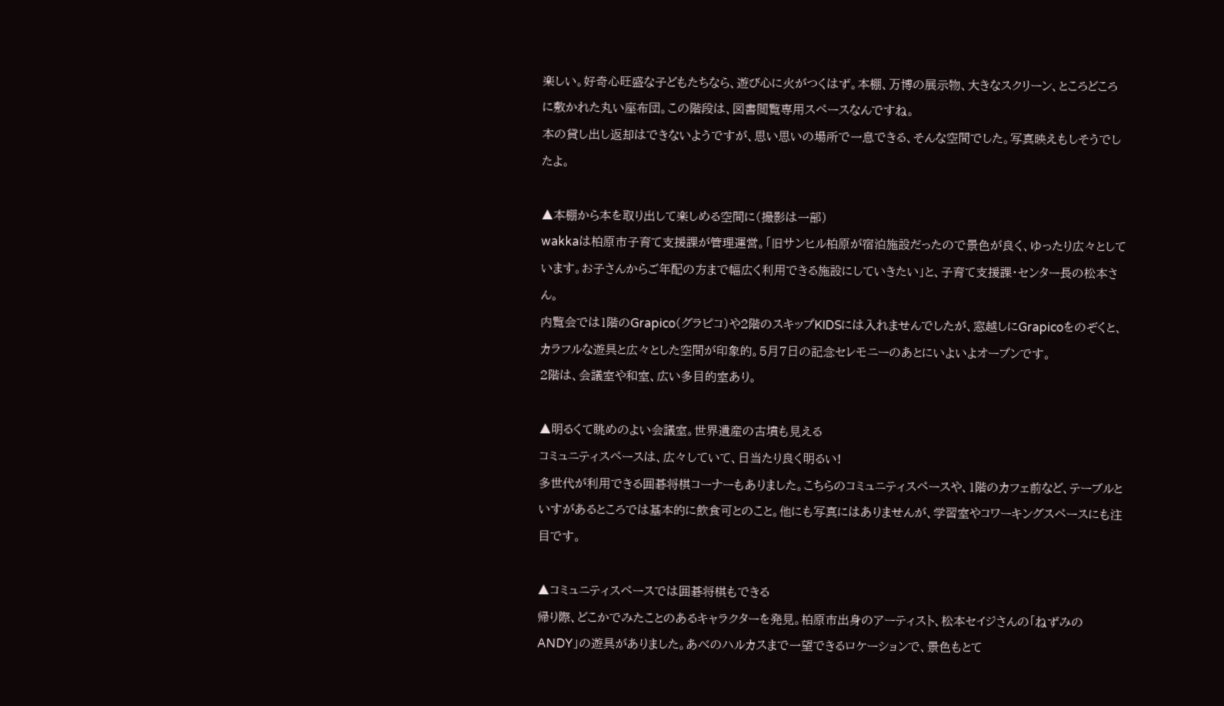楽しい。好奇心旺盛な子どもたちなら、遊び心に火がつくはず。本棚、万博の展示物、大きなスクリーン、ところどころに敷かれた丸い座布団。この階段は、図書閲覧専用スペースなんですね。
本の貸し出し返却はできないようですが、思い思いの場所で一息できる、そんな空間でした。写真映えもしそうでしたよ。

▲本棚から本を取り出して楽しめる空間に(撮影は一部)
wakkaは柏原市子育て支援課が管理運営。「旧サンヒル柏原が宿泊施設だったので景色が良く、ゆったり広々としています。お子さんからご年配の方まで幅広く利用できる施設にしていきたい」と、子育て支援課・センター長の松本さん。
内覧会では1階のGrapico(グラピコ)や2階のスキップKIDSには入れませんでしたが、窓越しにGrapicoをのぞくと、カラフルな遊具と広々とした空間が印象的。5月7日の記念セレモニーのあとにいよいよオープンです。
2階は、会議室や和室、広い多目的室あり。

▲明るくて眺めのよい会議室。世界遺産の古墳も見える
コミュニティスペースは、広々していて、日当たり良く明るい!
多世代が利用できる囲碁将棋コーナーもありました。こちらのコミュニティスペースや、1階のカフェ前など、テーブルといすがあるところでは基本的に飲食可とのこと。他にも写真にはありませんが、学習室やコワーキングスペースにも注目です。

▲コミュニティスペースでは囲碁将棋もできる
帰り際、どこかでみたことのあるキャラクターを発見。柏原市出身のアーティスト、松本セイジさんの「ねずみのANDY」の遊具がありました。あべのハルカスまで一望できるロケーションで、景色もとて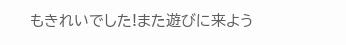もきれいでした!また遊びに来よう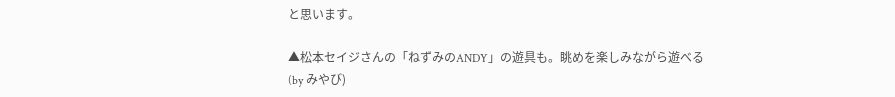と思います。

▲松本セイジさんの「ねずみのANDY」の遊具も。眺めを楽しみながら遊べる
(by みやび)